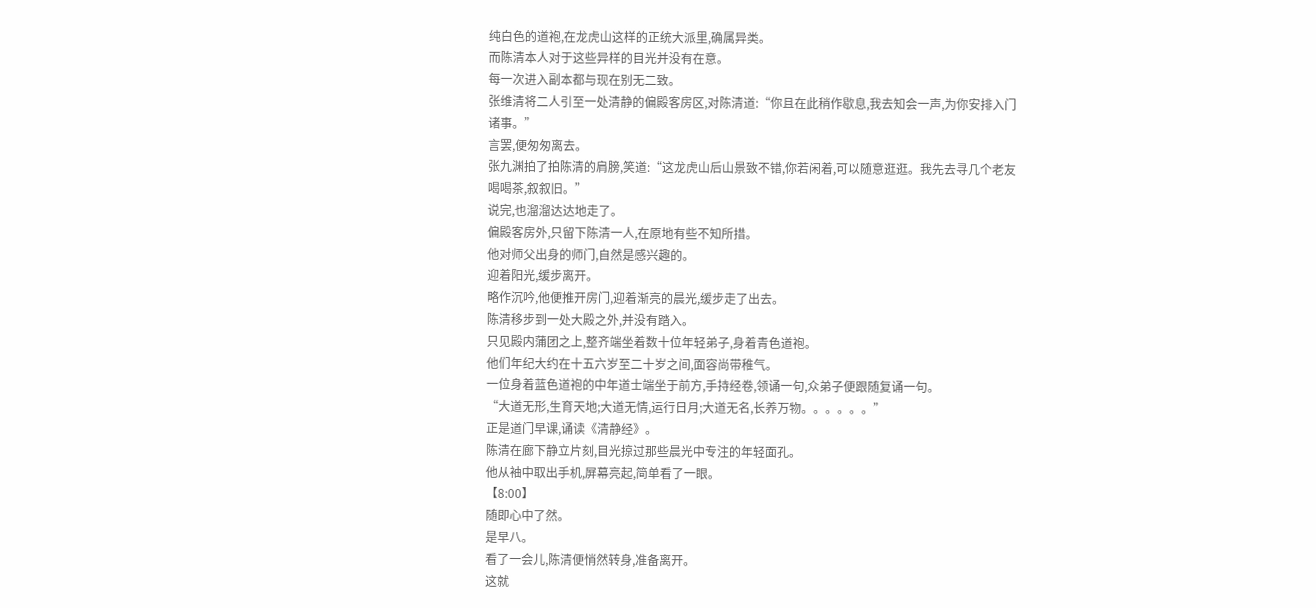纯白色的道袍,在龙虎山这样的正统大派里,确属异类。
而陈清本人对于这些异样的目光并没有在意。
每一次进入副本都与现在别无二致。
张维清将二人引至一处清静的偏殿客房区,对陈清道:“你且在此稍作歇息,我去知会一声,为你安排入门诸事。”
言罢,便匆匆离去。
张九渊拍了拍陈清的肩膀,笑道:“这龙虎山后山景致不错,你若闲着,可以随意逛逛。我先去寻几个老友喝喝茶,叙叙旧。”
说完,也溜溜达达地走了。
偏殿客房外,只留下陈清一人,在原地有些不知所措。
他对师父出身的师门,自然是感兴趣的。
迎着阳光,缓步离开。
略作沉吟,他便推开房门,迎着渐亮的晨光,缓步走了出去。
陈清移步到一处大殿之外,并没有踏入。
只见殿内蒲团之上,整齐端坐着数十位年轻弟子,身着青色道袍。
他们年纪大约在十五六岁至二十岁之间,面容尚带稚气。
一位身着蓝色道袍的中年道士端坐于前方,手持经卷,领诵一句,众弟子便跟随复诵一句。
“大道无形,生育天地;大道无情,运行日月;大道无名,长养万物。。。。。。”
正是道门早课,诵读《清静经》。
陈清在廊下静立片刻,目光掠过那些晨光中专注的年轻面孔。
他从袖中取出手机,屏幕亮起,简单看了一眼。
【8:00】
随即心中了然。
是早八。
看了一会儿,陈清便悄然转身,准备离开。
这就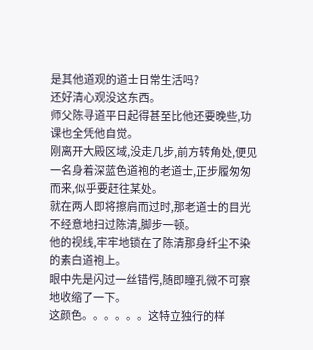是其他道观的道士日常生活吗?
还好清心观没这东西。
师父陈寻道平日起得甚至比他还要晚些,功课也全凭他自觉。
刚离开大殿区域,没走几步,前方转角处,便见一名身着深蓝色道袍的老道士,正步履匆匆而来,似乎要赶往某处。
就在两人即将擦肩而过时,那老道士的目光不经意地扫过陈清,脚步一顿。
他的视线,牢牢地锁在了陈清那身纤尘不染的素白道袍上。
眼中先是闪过一丝错愕,随即瞳孔微不可察地收缩了一下。
这颜色。。。。。。这特立独行的样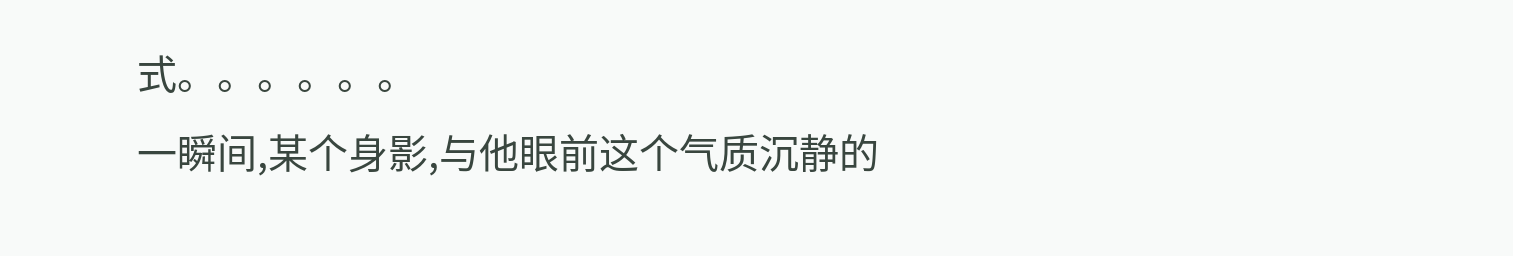式。。。。。。
一瞬间,某个身影,与他眼前这个气质沉静的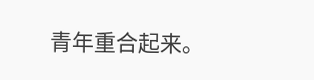青年重合起来。